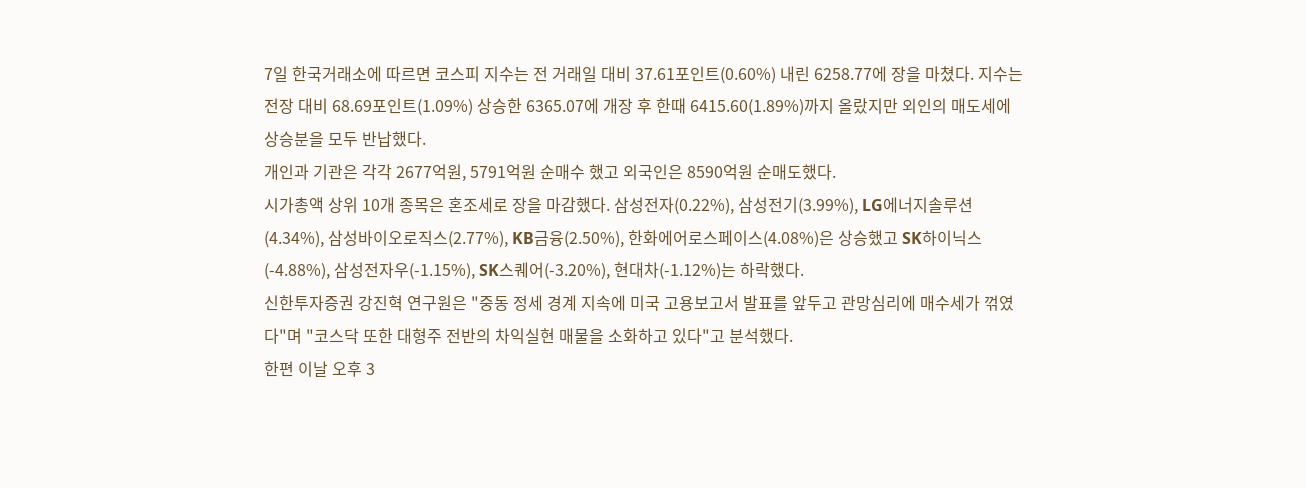7일 한국거래소에 따르면 코스피 지수는 전 거래일 대비 37.61포인트(0.60%) 내린 6258.77에 장을 마쳤다. 지수는 전장 대비 68.69포인트(1.09%) 상승한 6365.07에 개장 후 한때 6415.60(1.89%)까지 올랐지만 외인의 매도세에 상승분을 모두 반납했다.
개인과 기관은 각각 2677억원, 5791억원 순매수 했고 외국인은 8590억원 순매도했다.
시가총액 상위 10개 종목은 혼조세로 장을 마감했다. 삼성전자(0.22%), 삼성전기(3.99%), LG에너지솔루션(4.34%), 삼성바이오로직스(2.77%), KB금융(2.50%), 한화에어로스페이스(4.08%)은 상승했고 SK하이닉스(-4.88%), 삼성전자우(-1.15%), SK스퀘어(-3.20%), 현대차(-1.12%)는 하락했다.
신한투자증권 강진혁 연구원은 "중동 정세 경계 지속에 미국 고용보고서 발표를 앞두고 관망심리에 매수세가 꺾였다"며 "코스닥 또한 대형주 전반의 차익실현 매물을 소화하고 있다"고 분석했다.
한편 이날 오후 3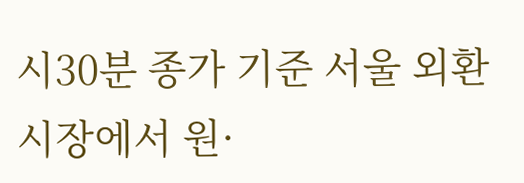시30분 종가 기준 서울 외환시장에서 원·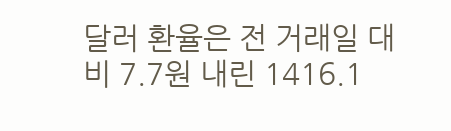달러 환율은 전 거래일 대비 7.7원 내린 1416.1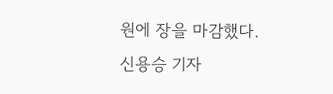원에 장을 마감했다.
신용승 기자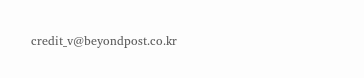credit_v@beyondpost.co.kr